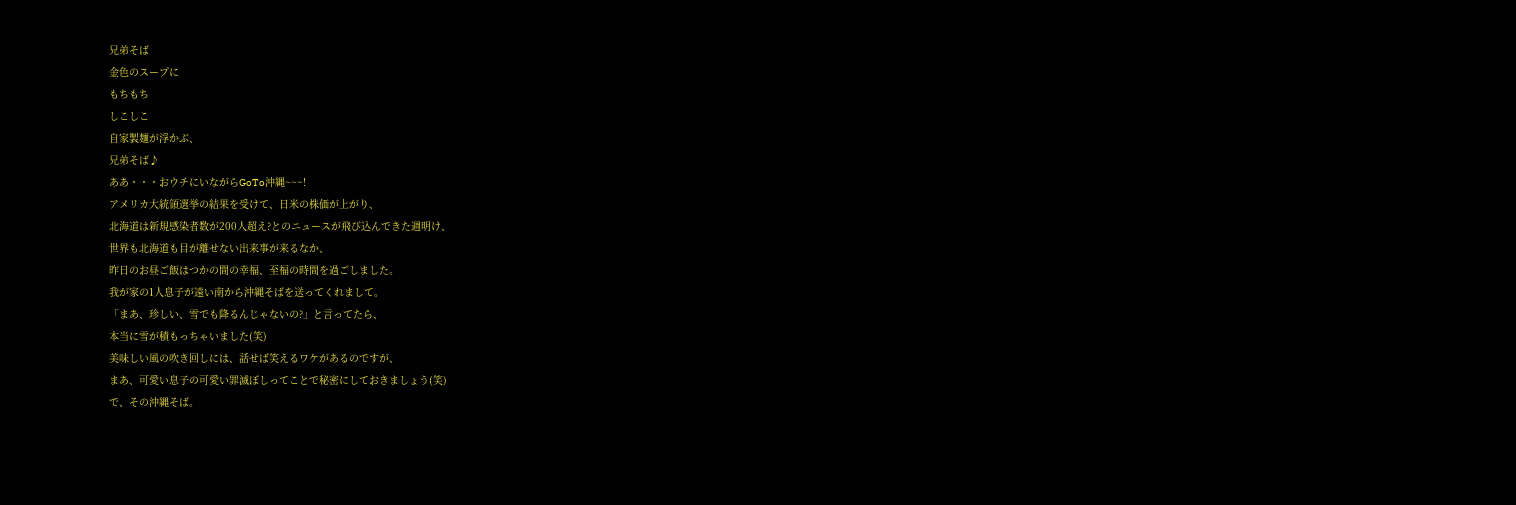兄弟そば
金色のスープに
もちもち
しこしこ
自家製麺が浮かぶ、
兄弟そば♪
ああ・・・おウチにいながらGoTo沖縄~~~!
アメリカ大統領選挙の結果を受けて、日米の株価が上がり、
北海道は新規感染者数が200人超え?とのニュースが飛び込んできた週明け、
世界も北海道も目が離せない出来事が来るなか、
昨日のお昼ご飯はつかの間の幸福、至福の時間を過ごしました。
我が家の1人息子が遠い南から沖縄そばを送ってくれまして。
「まあ、珍しい、雪でも降るんじゃないの?」と言ってたら、
本当に雪が積もっちゃいました(笑)
美味しい風の吹き回しには、話せば笑えるワケがあるのですが、
まあ、可愛い息子の可愛い罪滅ぼしってことで秘密にしておきましょう(笑)
で、その沖縄そば。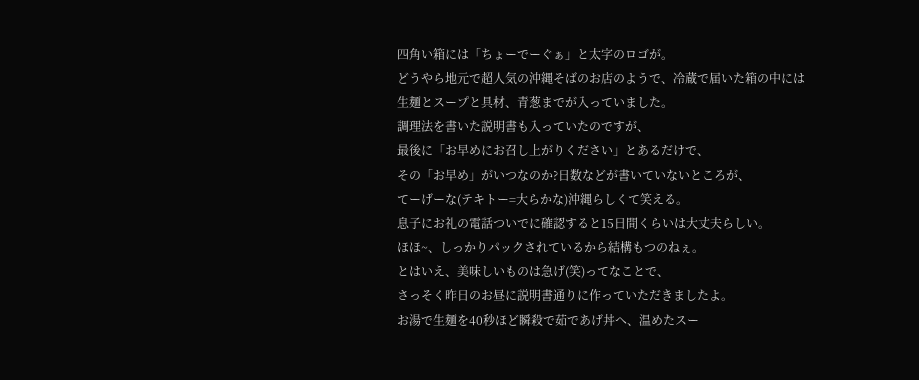四角い箱には「ちょーでーぐぁ」と太字のロゴが。
どうやら地元で超人気の沖縄そばのお店のようで、冷蔵で届いた箱の中には
生麺とスープと具材、青葱までが入っていました。
調理法を書いた説明書も入っていたのですが、
最後に「お早めにお召し上がりください」とあるだけで、
その「お早め」がいつなのか?日数などが書いていないところが、
てーげーな(テキトー=大らかな)沖縄らしくて笑える。
息子にお礼の電話ついでに確認すると15日間くらいは大丈夫らしい。
ほほ~、しっかりパックされているから結構もつのねぇ。
とはいえ、美味しいものは急げ(笑)ってなことで、
さっそく昨日のお昼に説明書通りに作っていただきましたよ。
お湯で生麺を40秒ほど瞬殺で茹であげ丼へ、温めたスー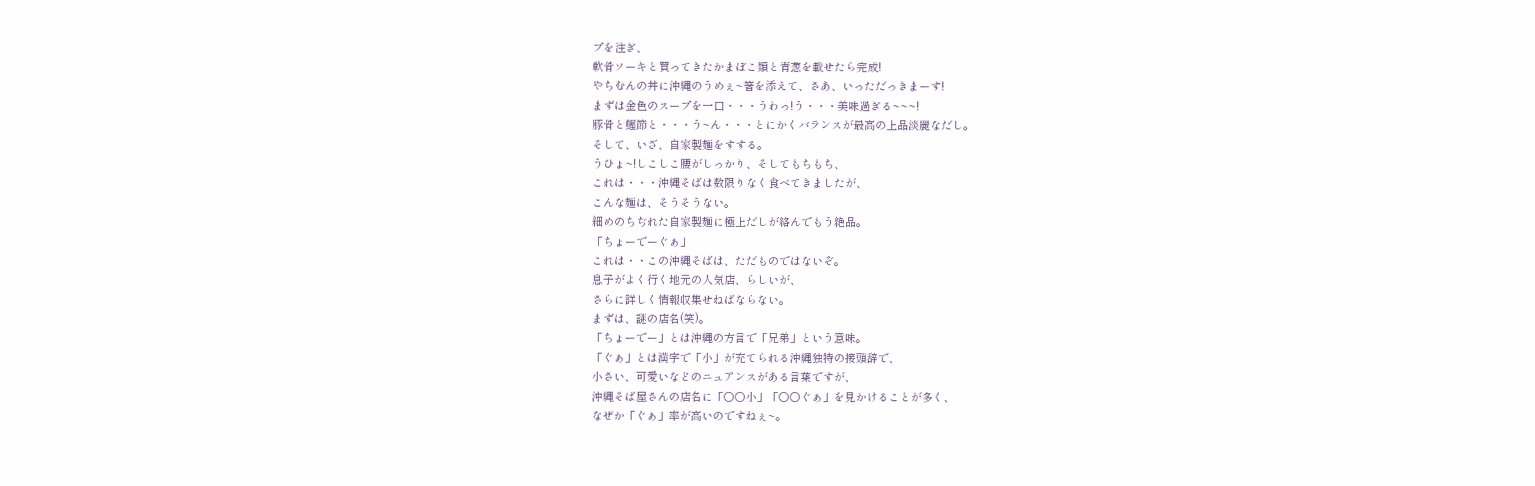プを注ぎ、
軟骨ソーキと買ってきたかまぼこ類と青葱を載せたら完成!
やちむんの丼に沖縄のうめぇ~箸を添えて、さあ、いっただっきまーす!
まずは金色のスープを一口・・・うわっ!う・・・美味過ぎる~~~!
豚骨と鰹節と・・・う~ん・・・とにかくバランスが最高の上品淡麗なだし。
そして、いざ、自家製麺をすする。
うひょ~!しこしこ腰がしっかり、そしてもちもち、
これは・・・沖縄そばは数限りなく食べてきましたが、
こんな麺は、そうそうない。
細めのちぢれた自家製麺に極上だしが絡んでもう絶品。
「ちょーでーぐぁ」
これは・・この沖縄そばは、ただものではないぞ。
息子がよく行く地元の人気店、らしいが、
さらに詳しく情報収集せねばならない。
まずは、謎の店名(笑)。
「ちょーでー」とは沖縄の方言で「兄弟」という意味。
「ぐぁ」とは漢字で「小」が充てられる沖縄独特の接頭辞で、
小さい、可愛いなどのニュアンスがある言葉ですが、
沖縄そば屋さんの店名に「○○小」「○○ぐぁ」を見かけることが多く、
なぜか「ぐぁ」率が高いのですねぇ~。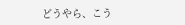どうやら、こう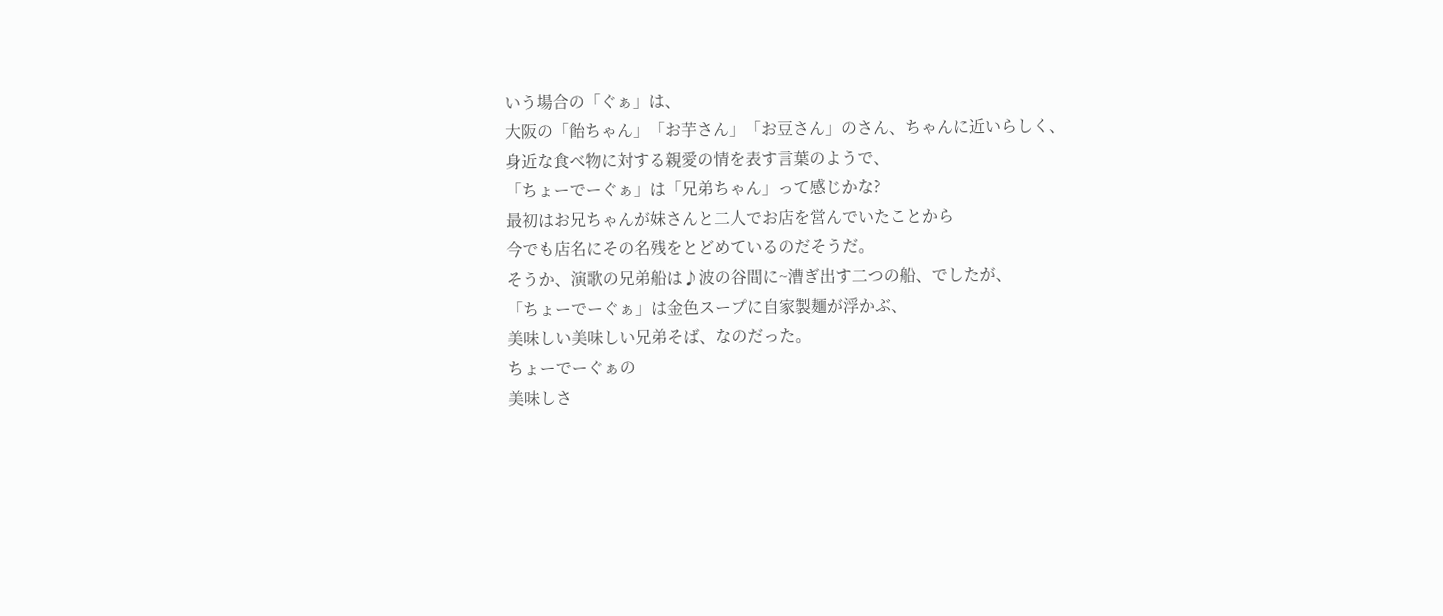いう場合の「ぐぁ」は、
大阪の「飴ちゃん」「お芋さん」「お豆さん」のさん、ちゃんに近いらしく、
身近な食べ物に対する親愛の情を表す言葉のようで、
「ちょーでーぐぁ」は「兄弟ちゃん」って感じかな?
最初はお兄ちゃんが妹さんと二人でお店を営んでいたことから
今でも店名にその名残をとどめているのだそうだ。
そうか、演歌の兄弟船は♪波の谷間に~漕ぎ出す二つの船、でしたが、
「ちょーでーぐぁ」は金色スープに自家製麺が浮かぶ、
美味しい美味しい兄弟そば、なのだった。
ちょーでーぐぁの
美味しさ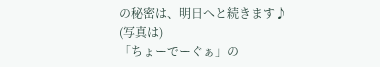の秘密は、明日へと続きます♪
(写真は)
「ちょーでーぐぁ」の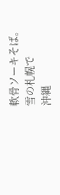軟骨ソーキそば。
雪の札幌で
沖縄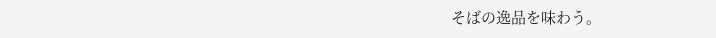そばの逸品を味わう。